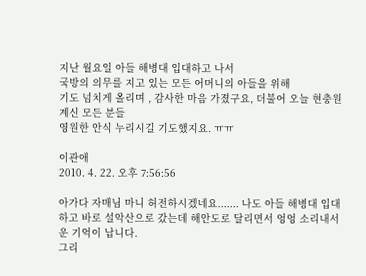지난 월요일 아들 해병대 입대하고 나서
국방의 의무를 지고 있는 모든 어머니의 아들을 위해
기도 넘치게 올리며 , 감사한 마음 가졌구요, 더불어 오늘 현충원 계신 모든 분들
영원한 안식 누리시길 기도했지요. ㅠㅠ

이관애
2010. 4. 22. 오후 7:56:56

아가다 자매님 마니 허전하시겠네요....... 나도 아들 해병대 입대하고 바로 설악산으로 갔는데 해안도로 달리면서 엉엉 소리내서 운 기억이 납니다.
그리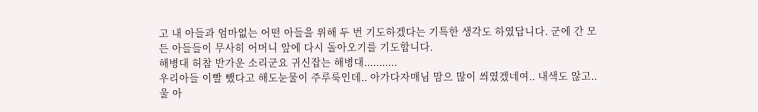고 내 아들과 엄마없는 어떤 아들을 위해 두 번 기도하겠다는 기특한 생각도 하였답니다. 군에 간 모든 아들들이 무사히 어머니 앞에 다시 돌아오기를 기도합니다.
해병대 허참 반가운 소리군요 귀신잡는 해병대...........
우리아들 이빨 뺐다고 해도눈물이 주루룩인데.. 아가다자매님 맘으 많이 씌였겠네여.. 내색도 않고..
울 아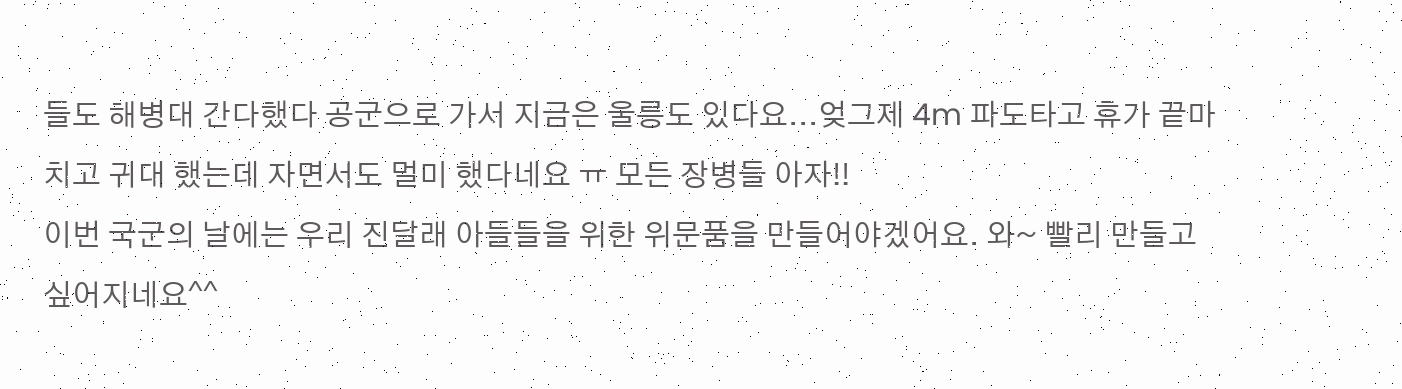들도 해병대 간다했다 공군으로 가서 지금은 울릉도 있다요...엊그제 4m 파도타고 휴가 끝마치고 귀대 했는데 자면서도 멀미 했다네요 ㅠ 모든 장병들 아자!!
이번 국군의 날에는 우리 진달래 아들들을 위한 위문품을 만들어야겠어요. 와~ 빨리 만들고 싶어지네요^^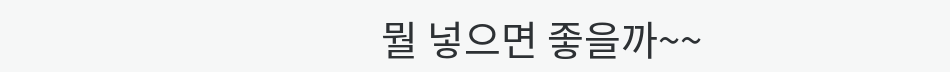뭘 넣으면 좋을까~~